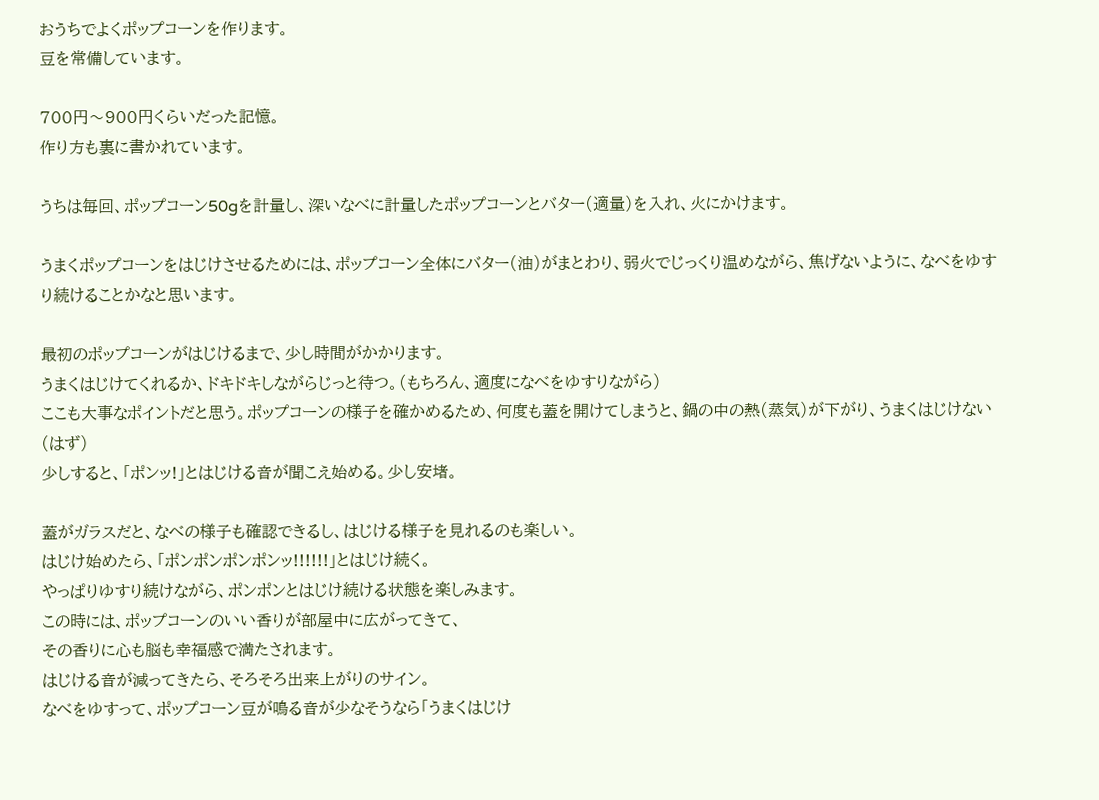おうちでよくポップコーンを作ります。
豆を常備しています。

700円〜900円くらいだった記憶。
作り方も裏に書かれています。

うちは毎回、ポップコーン50gを計量し、深いなべに計量したポップコーンとバター(適量)を入れ、火にかけます。

うまくポップコーンをはじけさせるためには、ポップコーン全体にバター(油)がまとわり、弱火でじっくり温めながら、焦げないように、なべをゆすり続けることかなと思います。

最初のポップコーンがはじけるまで、少し時間がかかります。
うまくはじけてくれるか、ドキドキしながらじっと待つ。(もちろん、適度になべをゆすりながら)
ここも大事なポイントだと思う。ポップコーンの様子を確かめるため、何度も蓋を開けてしまうと、鍋の中の熱(蒸気)が下がり、うまくはじけない(はず)
少しすると、「ポンッ!」とはじける音が聞こえ始める。少し安堵。

蓋がガラスだと、なべの様子も確認できるし、はじける様子を見れるのも楽しい。
はじけ始めたら、「ポンポンポンポンッ!!!!!!」とはじけ続く。
やっぱりゆすり続けながら、ポンポンとはじけ続ける状態を楽しみます。
この時には、ポップコーンのいい香りが部屋中に広がってきて、
その香りに心も脳も幸福感で満たされます。
はじける音が減ってきたら、そろそろ出来上がりのサイン。
なべをゆすって、ポップコーン豆が鳴る音が少なそうなら「うまくはじけ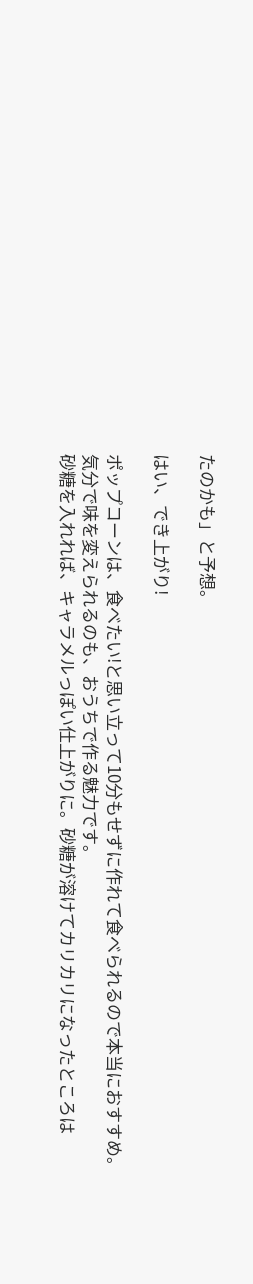たのかも」と予想。

はい、でき上がり!

ポップコーンは、食べたい!と思い立って10分もせずに作れて食べられるので本当におすすめ。
気分で味を変えられるのも、おうちで作る魅力です。
砂糖を入れれば、キャラメルっぽい仕上がりに。砂糖が溶けてカリカリになったところは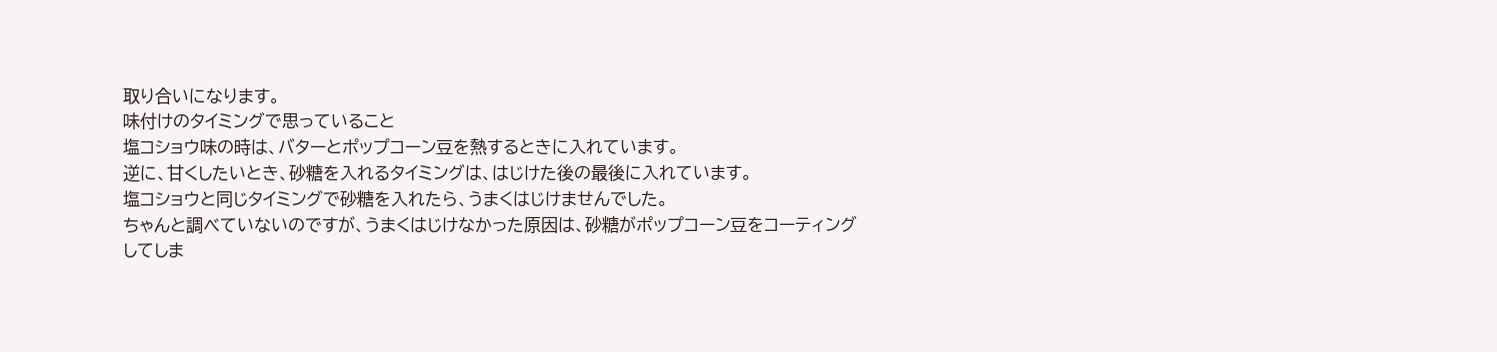取り合いになります。
味付けのタイミングで思っていること
塩コショウ味の時は、バターとポップコーン豆を熱するときに入れています。
逆に、甘くしたいとき、砂糖を入れるタイミングは、はじけた後の最後に入れています。
塩コショウと同じタイミングで砂糖を入れたら、うまくはじけませんでした。
ちゃんと調べていないのですが、うまくはじけなかった原因は、砂糖がポップコーン豆をコーティングしてしま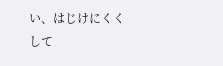い、はじけにくくして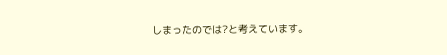しまったのでは?と考えています。